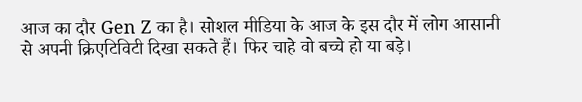आज का दौर Gen Z का है। सोशल मीडिया के आज के इस दौर में लोग आसानी से अपनी क्रिएटिविटी दिखा सकते हैं। फिर चाहे वो बच्चे हो या बड़े।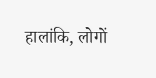हालांकि, लोगों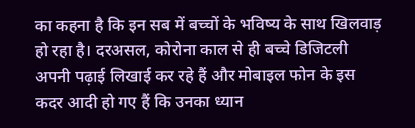का कहना है कि इन सब में बच्चों के भविष्य के साथ खिलवाड़ हो रहा है। दरअसल, कोरोना काल से ही बच्चे डिजिटली अपनी पढ़ाई लिखाई कर रहे हैं और मोबाइल फोन के इस कदर आदी हो गए हैं कि उनका ध्यान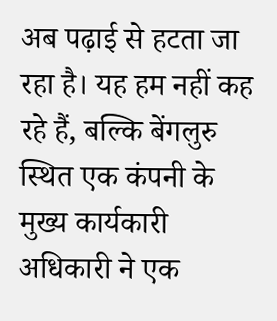अब पढ़ाई से हटता जा रहा है। यह हम नहीं कह रहे हैं, बल्कि बेंगलुरु स्थित एक कंपनी के मुख्य कार्यकारी अधिकारी ने एक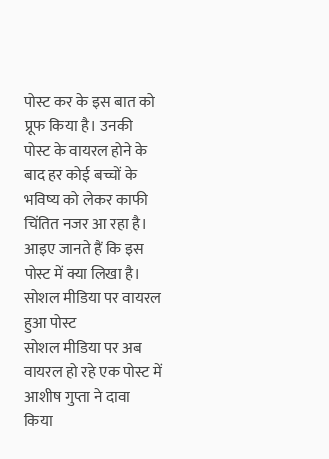पोस्ट कर के इस बात को प्रूफ किया है। उनकी पोस्ट के वायरल होने के बाद हर कोई बच्चों के भविष्य को लेकर काफी चिंतित नजर आ रहा है। आइए जानते हैं कि इस पोस्ट में क्या लिखा है।
सोशल मीडिया पर वायरल हुआ पोस्ट
सोशल मीडिया पर अब वायरल हो रहे एक पोस्ट में आशीष गुप्ता ने दावा किया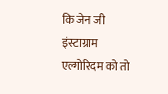कि जेन जी इंस्टाग्राम एल्गोरिदम को तो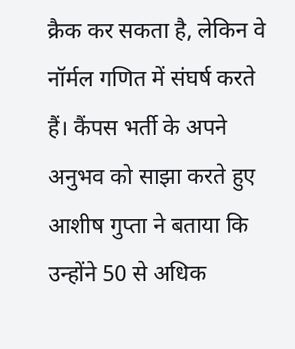क्रैक कर सकता है, लेकिन वे नॉर्मल गणित में संघर्ष करते हैं। कैंपस भर्ती के अपने अनुभव को साझा करते हुए आशीष गुप्ता ने बताया कि उन्होंने 50 से अधिक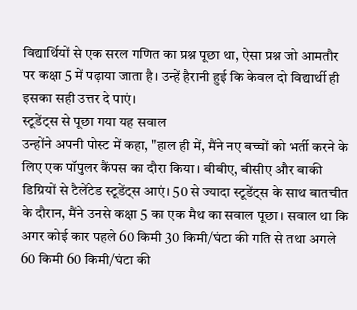विद्यार्थियों से एक सरल गणित का प्रश्न पूछा था, ऐसा प्रश्न जो आमतौर पर कक्षा 5 में पढ़ाया जाता है। उन्हें हैरानी हुई कि केवल दो विद्यार्थी ही इसका सही उत्तर दे पाएं।
स्टूडेंट्स से पूछा गया यह सवाल
उन्होंने अपनी पोस्ट में कहा, "हाल ही में, मैंने नए बच्चों को भर्ती करने के लिए एक पॉपुलर कैंपस का दौरा किया। बीबीए, बीसीए और बाकी डिग्रियों से टैलेंटेड स्टूडेंट्स आएं। 50 से ज्यादा स्टूडेंट्स के साथ बातचीत के दौरान, मैंने उनसे कक्षा 5 का एक मैथ का सवाल पूछा। सवाल था कि अगर कोई कार पहले 60 किमी 30 किमी/घंटा की गति से तथा अगले 60 किमी 60 किमी/घंटा की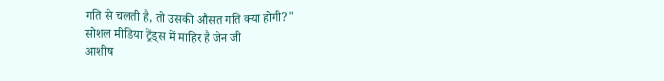गति से चलती है, तो उसकी औसत गति क्या होगी?"
सोशल मीडिया ट्रेंड्स में माहिर है जेन जी
आशीष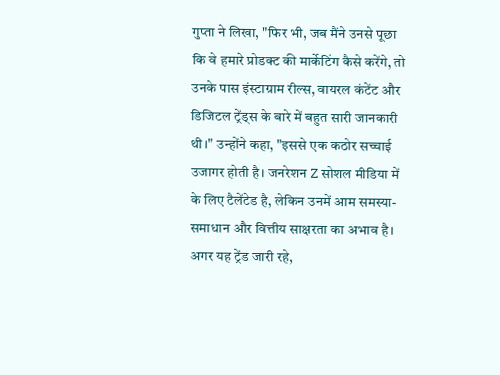गुप्ता ने लिखा, "फिर भी, जब मैंने उनसे पूछा कि वे हमारे प्रोडक्ट की मार्केटिंग कैसे करेंगे, तो उनके पास इंस्टाग्राम रील्स, वायरल कंटेंट और डिजिटल ट्रेंड्स के बारे में बहुत सारी जानकारी थी।" उन्होंने कहा, "इससे एक कठोर सच्चाई उजागर होती है। जनरेशन Z सोशल मीडिया में के लिए टैलेंटेड है, लेकिन उनमें आम समस्या-समाधान और वित्तीय साक्षरता का अभाव है। अगर यह ट्रेंड जारी रहे,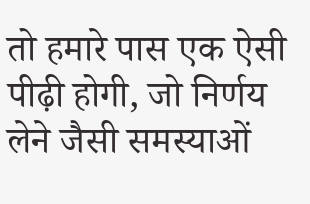तो हमारे पास एक ऐसी पीढ़ी होगी, जो निर्णय लेने जैसी समस्याओं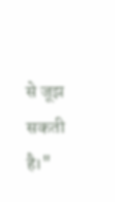से जूझ सकती है।"